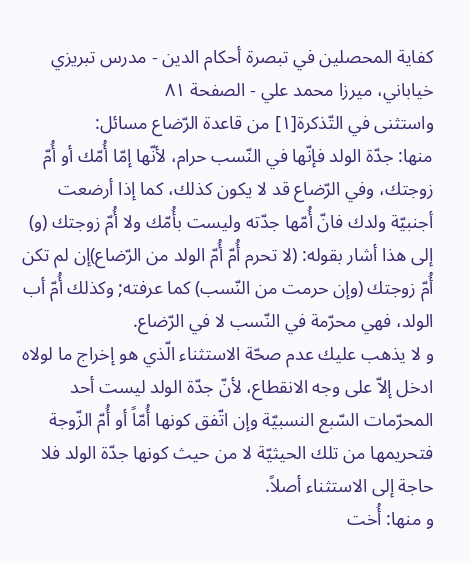كفاية المحصلين في تبصرة أحكام الدين - مدرس تبريزي خياباني، ميرزا محمد علي - الصفحة ٨١
واستثنى في التّذكرة[١] من قاعدة الرّضاع مسائل:
منها: جدّة الولد فإنّها في النّسب حرام، لأنّها إمّا أُمّك أو أُمّ زوجتك، وفي الرّضاع قد لا يكون كذلك، كما إذا أرضعت أجنبيّة ولدك فانّ أُمّها جدّته وليست بأُمّك ولا أُمّ زوجتك (و) إلى هذا أشار بقوله: (لا تحرم أُمّ أُمّ الولد من الرّضاع)إن لم تكن أُمّ زوجتك (وإن حرمت من النّسب) كما عرفته; وكذلك أُمّ أب الولد، فهي محرّمة في النّسب لا في الرّضاع.
و لا يذهب عليك عدم صحّة الاستثناء الّذي هو إخراج ما لولاه ادخل إلاّ على وجه الانقطاع، لأنّ جدّة الولد ليست أحد المحرّمات السّبع النسبيّة وإن اتّفق كونها أُمّاً أو أُمّ الزّوجة فتحريمها من تلك الحيثيّة لا من حيث كونها جدّة الولد فلا حاجة إلى الاستثناء أصلاً.
و منها: أُخت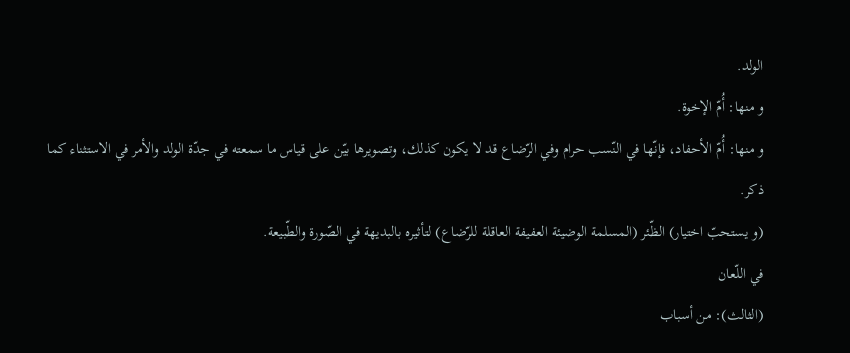الولد.
و منها: أُمّ الإخوة.
و منها: أُمّ الأحفاد، فإنّها في النّسب حرام وفي الرّضاع قد لا يكون كذلك، وتصويرها بيّن على قياس ما سمعته في جدّة الولد والأمر في الاستثناء كما ذكر.
(و يستحبّ اختيار) الظّئر (المسلمة الوضيئة العفيفة العاقلة للرّضاع) لتأثيره بالبديهة في الصّورة والطّبيعة.
في اللّعان
(الثالث): من أسباب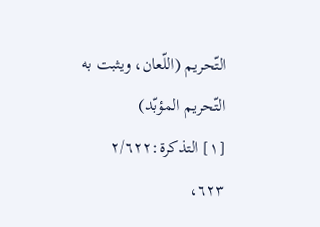التّحريم (اللّعان، ويثبت به التّحريم المؤبّد)
[١] التذكرة:٢/٦٢٢ ٦٢٣،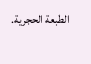الطبعة الحجرية.